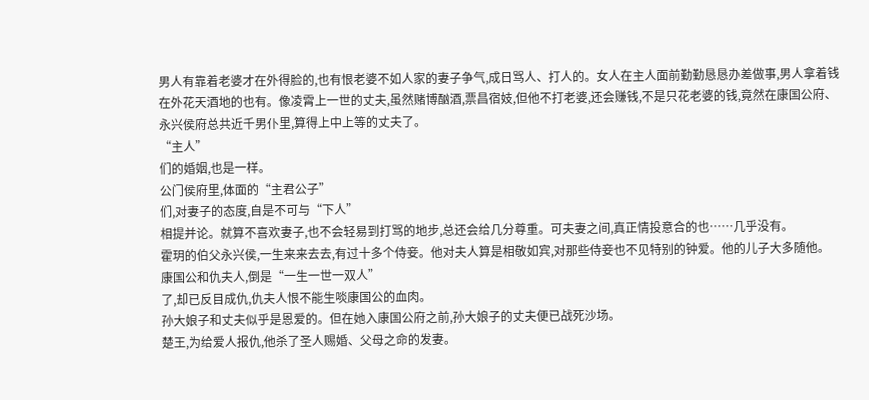男人有靠着老婆才在外得脸的,也有恨老婆不如人家的妻子争气,成日骂人、打人的。女人在主人面前勤勤恳恳办差做事,男人拿着钱在外花天酒地的也有。像凌霄上一世的丈夫,虽然赌博酗酒,票昌宿妓,但他不打老婆,还会赚钱,不是只花老婆的钱,竟然在康国公府、永兴侯府总共近千男仆里,算得上中上等的丈夫了。
“主人”
们的婚姻,也是一样。
公门侯府里,体面的“主君公子”
们,对妻子的态度,自是不可与“下人”
相提并论。就算不喜欢妻子,也不会轻易到打骂的地步,总还会给几分尊重。可夫妻之间,真正情投意合的也……几乎没有。
霍玥的伯父永兴侯,一生来来去去,有过十多个侍妾。他对夫人算是相敬如宾,对那些侍妾也不见特别的钟爱。他的儿子大多随他。
康国公和仇夫人,倒是“一生一世一双人”
了,却已反目成仇,仇夫人恨不能生啖康国公的血肉。
孙大娘子和丈夫似乎是恩爱的。但在她入康国公府之前,孙大娘子的丈夫便已战死沙场。
楚王,为给爱人报仇,他杀了圣人赐婚、父母之命的发妻。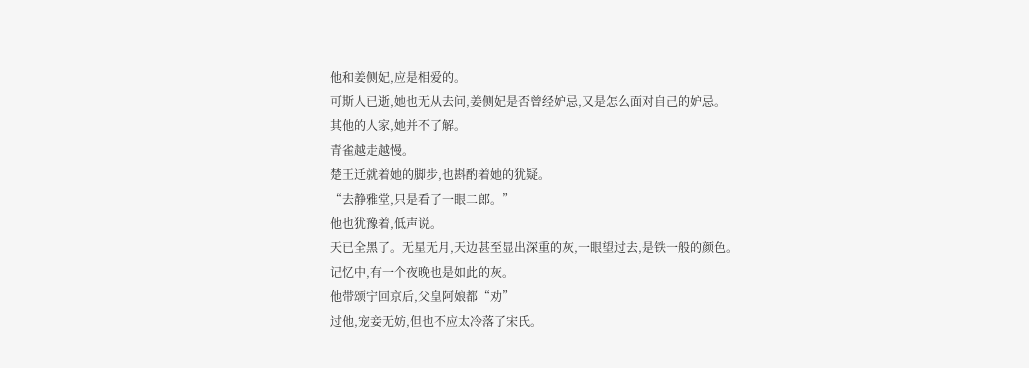他和姜侧妃,应是相爱的。
可斯人已逝,她也无从去问,姜侧妃是否曾经妒忌,又是怎么面对自己的妒忌。
其他的人家,她并不了解。
青雀越走越慢。
楚王迁就着她的脚步,也斟酌着她的犹疑。
“去静雅堂,只是看了一眼二郎。”
他也犹豫着,低声说。
天已全黑了。无星无月,天边甚至显出深重的灰,一眼望过去,是铁一般的颜色。
记忆中,有一个夜晚也是如此的灰。
他带颂宁回京后,父皇阿娘都“劝”
过他,宠妾无妨,但也不应太冷落了宋氏。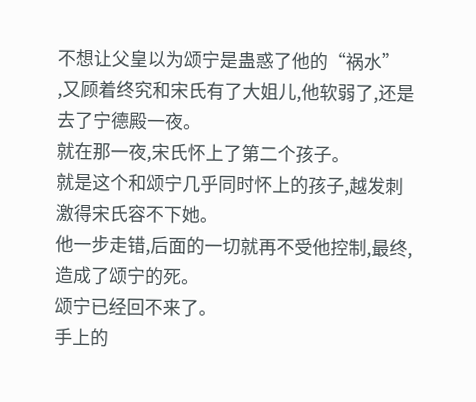不想让父皇以为颂宁是蛊惑了他的“祸水”
,又顾着终究和宋氏有了大姐儿,他软弱了,还是去了宁德殿一夜。
就在那一夜,宋氏怀上了第二个孩子。
就是这个和颂宁几乎同时怀上的孩子,越发刺激得宋氏容不下她。
他一步走错,后面的一切就再不受他控制,最终,造成了颂宁的死。
颂宁已经回不来了。
手上的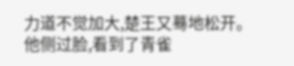力道不觉加大,楚王又蓦地松开。
他侧过脸,看到了青雀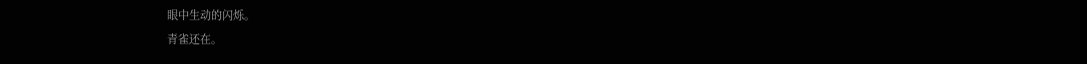眼中生动的闪烁。
青雀还在。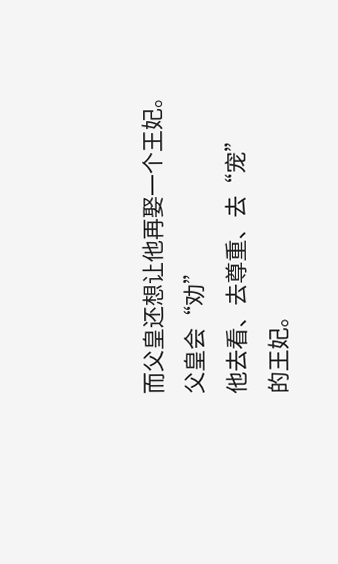而父皇还想让他再娶一个王妃。
父皇会“劝”
他去看、去尊重、去“宠”
的王妃。